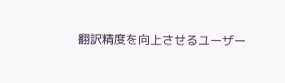翻訳精度を向上させるユーザー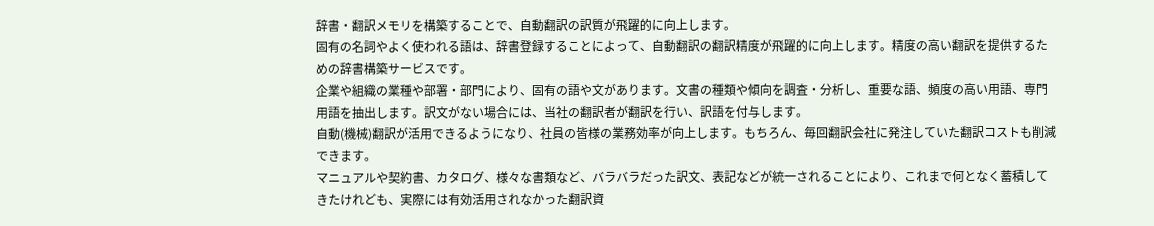辞書・翻訳メモリを構築することで、自動翻訳の訳質が飛躍的に向上します。
固有の名詞やよく使われる語は、辞書登録することによって、自動翻訳の翻訳精度が飛躍的に向上します。精度の高い翻訳を提供するための辞書構築サービスです。
企業や組織の業種や部署・部門により、固有の語や文があります。文書の種類や傾向を調査・分析し、重要な語、頻度の高い用語、専門用語を抽出します。訳文がない場合には、当社の翻訳者が翻訳を行い、訳語を付与します。
自動(機械)翻訳が活用できるようになり、社員の皆様の業務効率が向上します。もちろん、毎回翻訳会社に発注していた翻訳コストも削減できます。
マニュアルや契約書、カタログ、様々な書類など、バラバラだった訳文、表記などが統一されることにより、これまで何となく蓄積してきたけれども、実際には有効活用されなかった翻訳資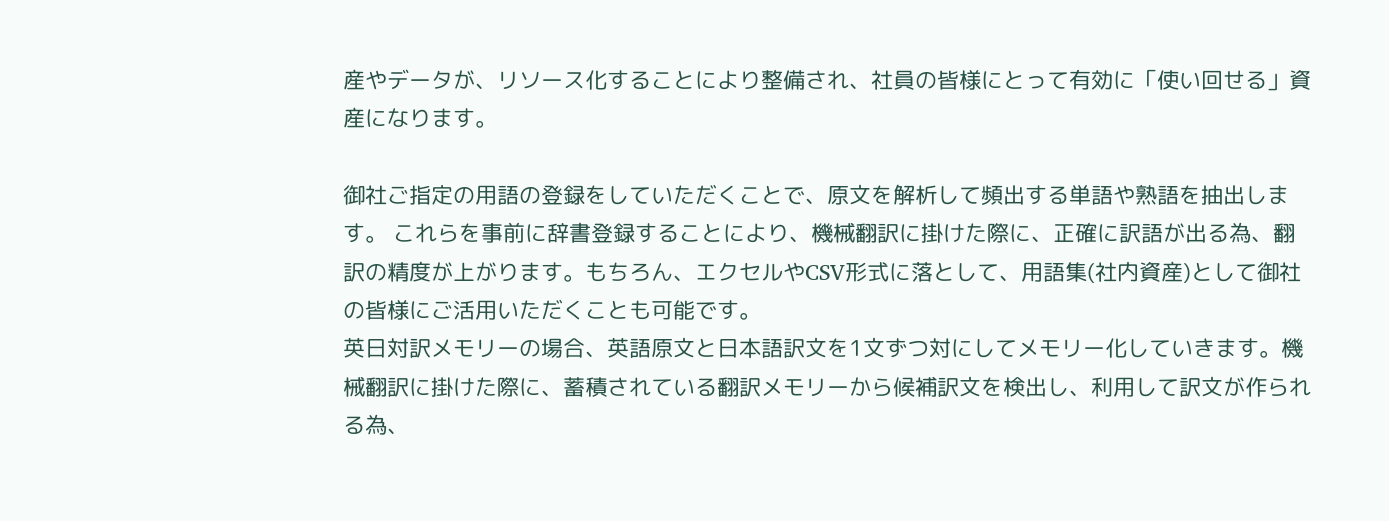産やデータが、リソース化することにより整備され、社員の皆様にとって有効に「使い回せる」資産になります。

御社ご指定の用語の登録をしていただくことで、原文を解析して頻出する単語や熟語を抽出します。 これらを事前に辞書登録することにより、機械翻訳に掛けた際に、正確に訳語が出る為、翻訳の精度が上がります。もちろん、エクセルやCSV形式に落として、用語集(社内資産)として御社の皆様にご活用いただくことも可能です。
英日対訳メモリーの場合、英語原文と日本語訳文を1文ずつ対にしてメモリー化していきます。機械翻訳に掛けた際に、蓄積されている翻訳メモリーから候補訳文を検出し、利用して訳文が作られる為、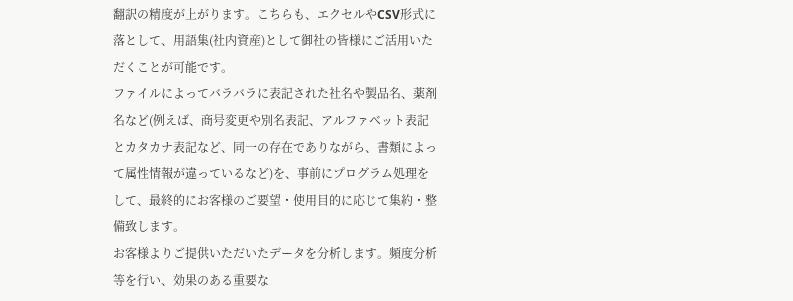翻訳の精度が上がります。こちらも、エクセルやCSV形式に落として、用語集(社内資産)として御社の皆様にご活用いただくことが可能です。
ファイルによってバラバラに表記された社名や製品名、薬剤名など(例えば、商号変更や別名表記、アルファベット表記とカタカナ表記など、同一の存在でありながら、書類によって属性情報が違っているなど)を、事前にプログラム処理をして、最終的にお客様のご要望・使用目的に応じて集約・整備致します。
お客様よりご提供いただいたデータを分析します。頻度分析等を行い、効果のある重要な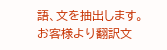語、文を抽出します。
お客様より翻訳文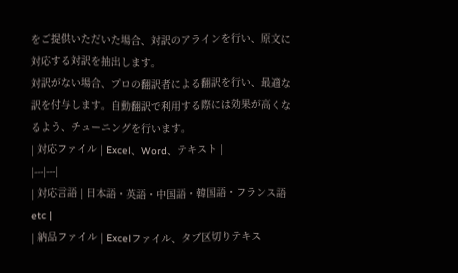をご提供いただいた場合、対訳のアラインを行い、原文に対応する対訳を抽出します。
対訳がない場合、プロの翻訳者による翻訳を行い、最適な訳を付与します。自動翻訳で利用する際には効果が高くなるよう、チューニングを行います。
| 対応ファイル | Excel、Word、テキスト |
|---|---|
| 対応言語 | 日本語・英語・中国語・韓国語・フランス語etc |
| 納品ファイル | Excelファイル、タブ区切りテキス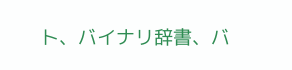ト、バイナリ辞書、バ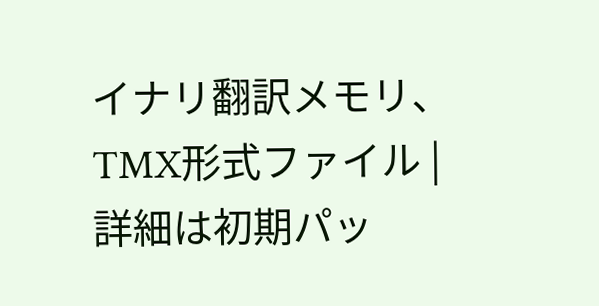イナリ翻訳メモリ、TMX形式ファイル |
詳細は初期パッ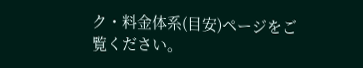ク・料金体系(目安)ページをご覧ください。